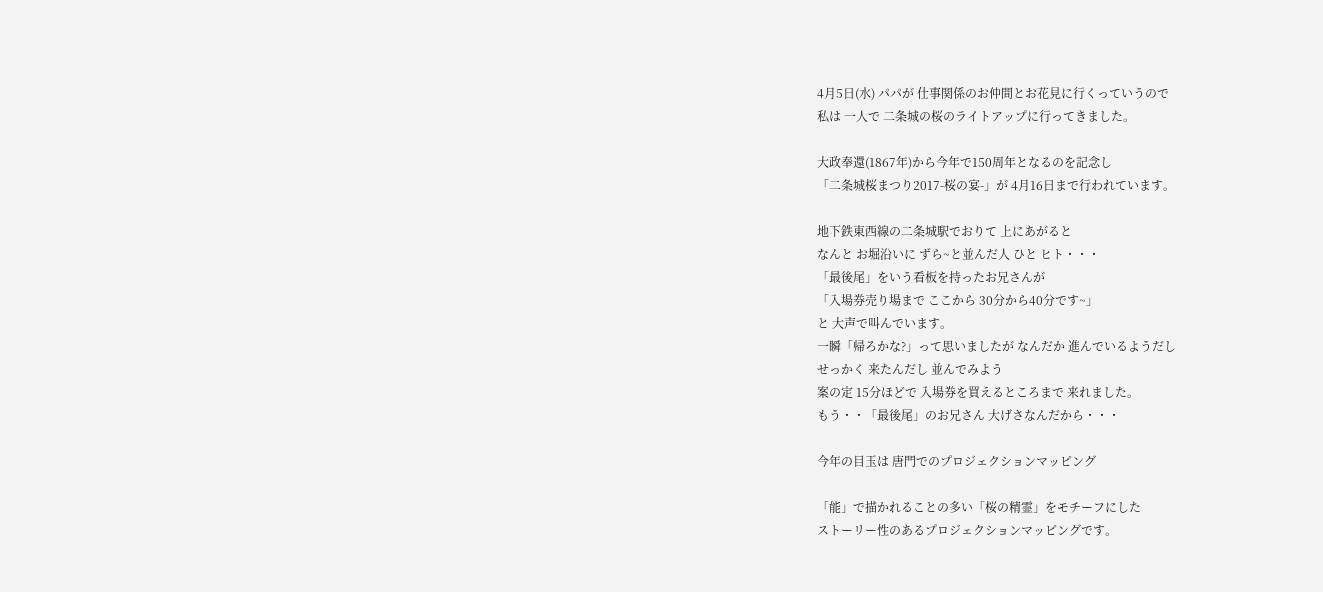4月5日(水) パパが 仕事関係のお仲間とお花見に行くっていうので
私は 一人で 二条城の桜のライトアップに行ってきました。

大政奉還(1867年)から今年で150周年となるのを記念し
「二条城桜まつり2017-桜の宴-」が 4月16日まで行われています。

地下鉄東西線の二条城駅でおりて 上にあがると
なんと お堀沿いに ずら~と並んだ人 ひと ヒト・・・
「最後尾」をいう看板を持ったお兄さんが
「入場券売り場まで ここから 30分から40分です~」
と 大声で叫んでいます。
一瞬「帰ろかな?」って思いましたが なんだか 進んでいるようだし
せっかく 来たんだし 並んでみよう
案の定 15分ほどで 入場券を買えるところまで 来れました。
もう・・「最後尾」のお兄さん 大げさなんだから・・・

今年の目玉は 唐門でのプロジェクションマッピング

「能」で描かれることの多い「桜の精霊」をモチーフにした
ストーリー性のあるプロジェクションマッピングです。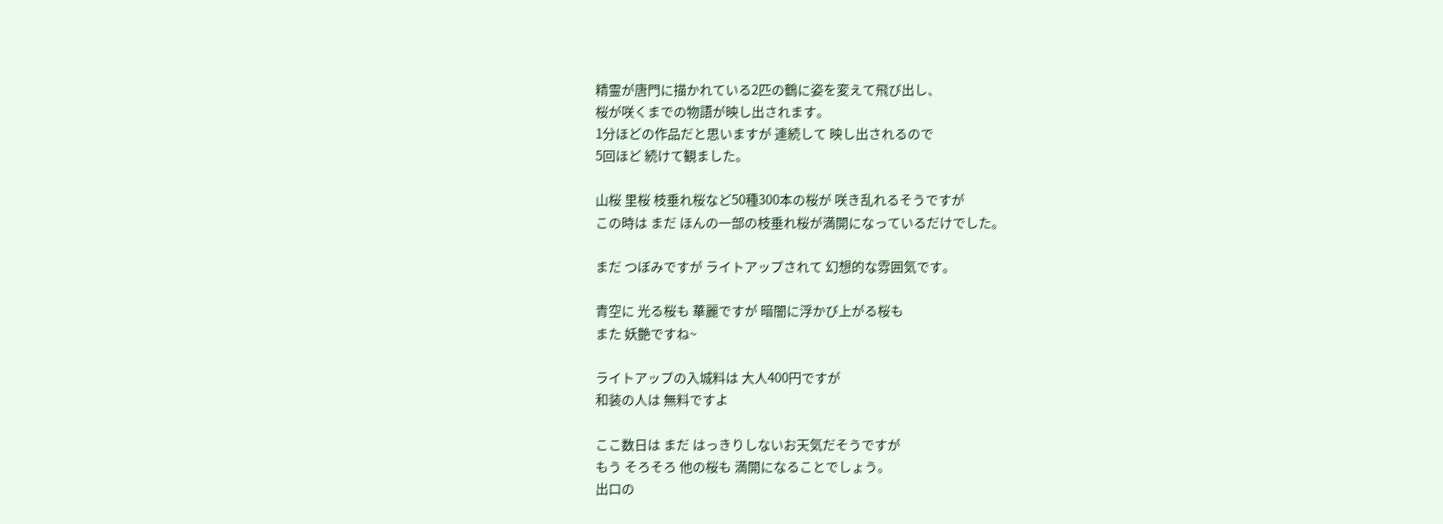精霊が唐門に描かれている2匹の鶴に姿を変えて飛び出し、
桜が咲くまでの物語が映し出されます。
1分ほどの作品だと思いますが 連続して 映し出されるので
5回ほど 続けて観ました。

山桜 里桜 枝垂れ桜など50種300本の桜が 咲き乱れるそうですが
この時は まだ ほんの一部の枝垂れ桜が満開になっているだけでした。

まだ つぼみですが ライトアップされて 幻想的な雰囲気です。

青空に 光る桜も 華麗ですが 暗闇に浮かび上がる桜も
また 妖艶ですね~

ライトアップの入城料は 大人400円ですが
和装の人は 無料ですよ

ここ数日は まだ はっきりしないお天気だそうですが
もう そろそろ 他の桜も 満開になることでしょう。
出口の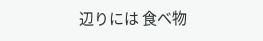辺りには 食べ物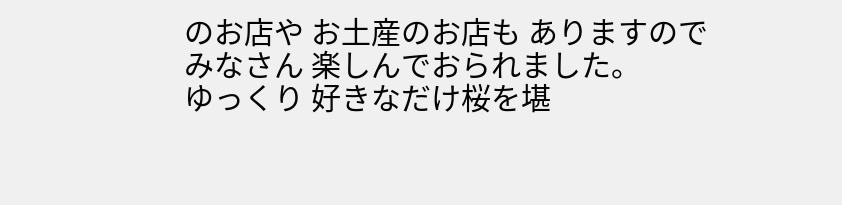のお店や お土産のお店も ありますので
みなさん 楽しんでおられました。
ゆっくり 好きなだけ桜を堪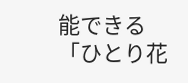能できる
「ひとり花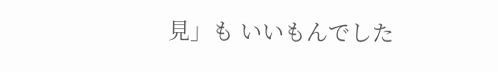見」も いいもんでした